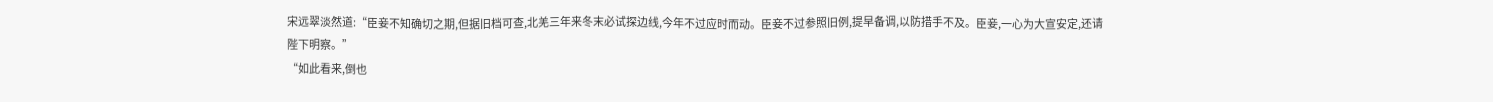宋远翠淡然道:“臣妾不知确切之期,但据旧档可查,北羌三年来冬末必试探边线,今年不过应时而动。臣妾不过参照旧例,提早备调,以防措手不及。臣妾,一心为大宣安定,还请陛下明察。”
“如此看来,倒也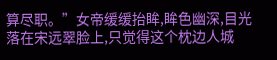算尽职。”女帝缓缓抬眸,眸色幽深,目光落在宋远翠脸上,只觉得这个枕边人城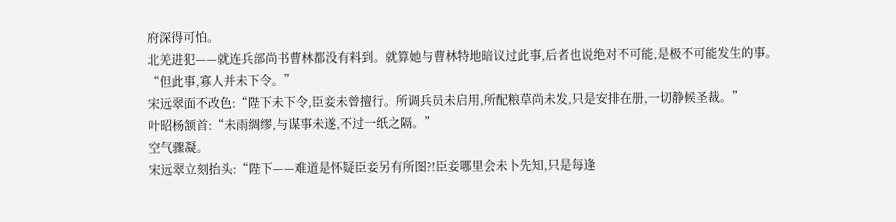府深得可怕。
北羌进犯——就连兵部尚书曹林都没有料到。就算她与曹林特地暗议过此事,后者也说绝对不可能,是极不可能发生的事。
“但此事,寡人并未下令。”
宋远翠面不改色:“陛下未下令,臣妾未曾擅行。所调兵员未启用,所配粮草尚未发,只是安排在册,一切静候圣裁。”
叶昭杨颔首:“未雨绸缪,与谋事未遂,不过一纸之隔。”
空气骤凝。
宋远翠立刻抬头:“陛下——难道是怀疑臣妾另有所图?!臣妾哪里会未卜先知,只是每逢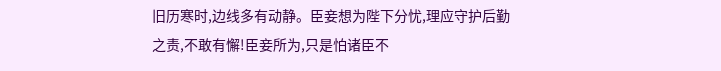旧历寒时,边线多有动静。臣妾想为陛下分忧,理应守护后勤之责,不敢有懈!臣妾所为,只是怕诸臣不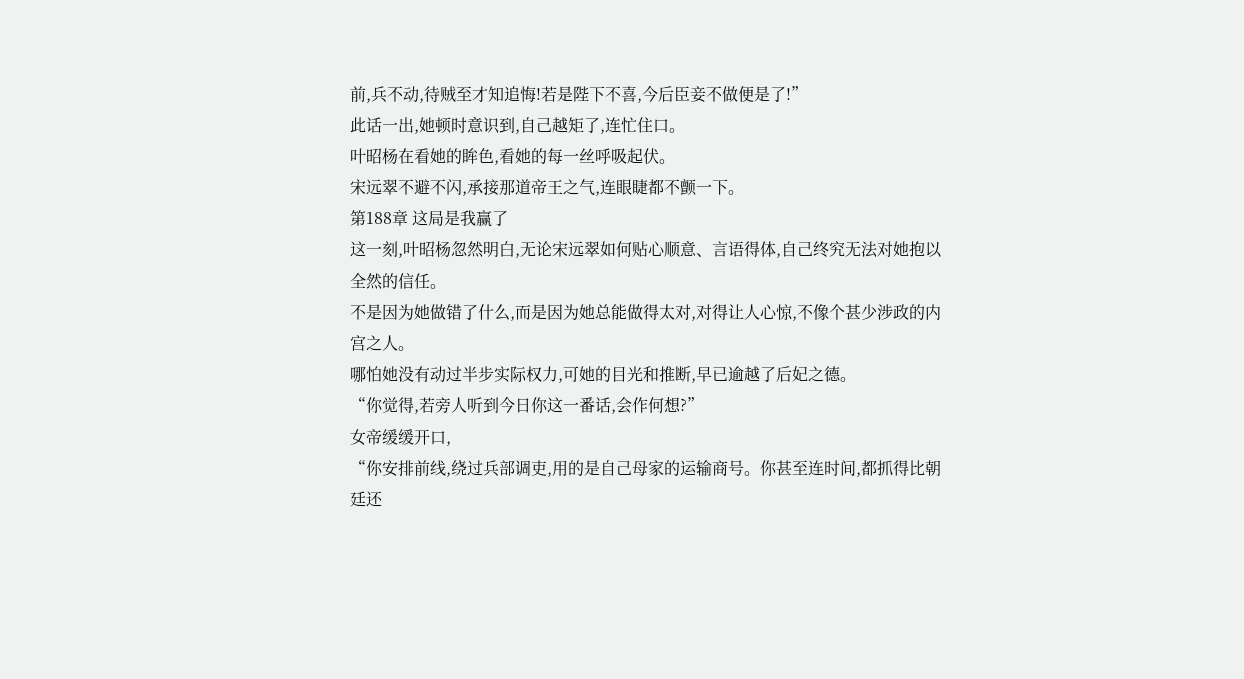前,兵不动,待贼至才知追悔!若是陛下不喜,今后臣妾不做便是了!”
此话一出,她顿时意识到,自己越矩了,连忙住口。
叶昭杨在看她的眸色,看她的每一丝呼吸起伏。
宋远翠不避不闪,承接那道帝王之气,连眼睫都不颤一下。
第188章 这局是我赢了
这一刻,叶昭杨忽然明白,无论宋远翠如何贴心顺意、言语得体,自己终究无法对她抱以全然的信任。
不是因为她做错了什么,而是因为她总能做得太对,对得让人心惊,不像个甚少涉政的内宫之人。
哪怕她没有动过半步实际权力,可她的目光和推断,早已逾越了后妃之德。
“你觉得,若旁人听到今日你这一番话,会作何想?”
女帝缓缓开口,
“你安排前线,绕过兵部调吏,用的是自己母家的运输商号。你甚至连时间,都抓得比朝廷还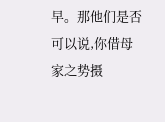早。那他们是否可以说,你借母家之势摄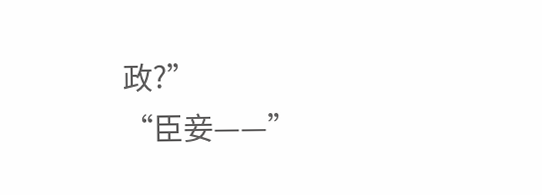政?”
“臣妾——”